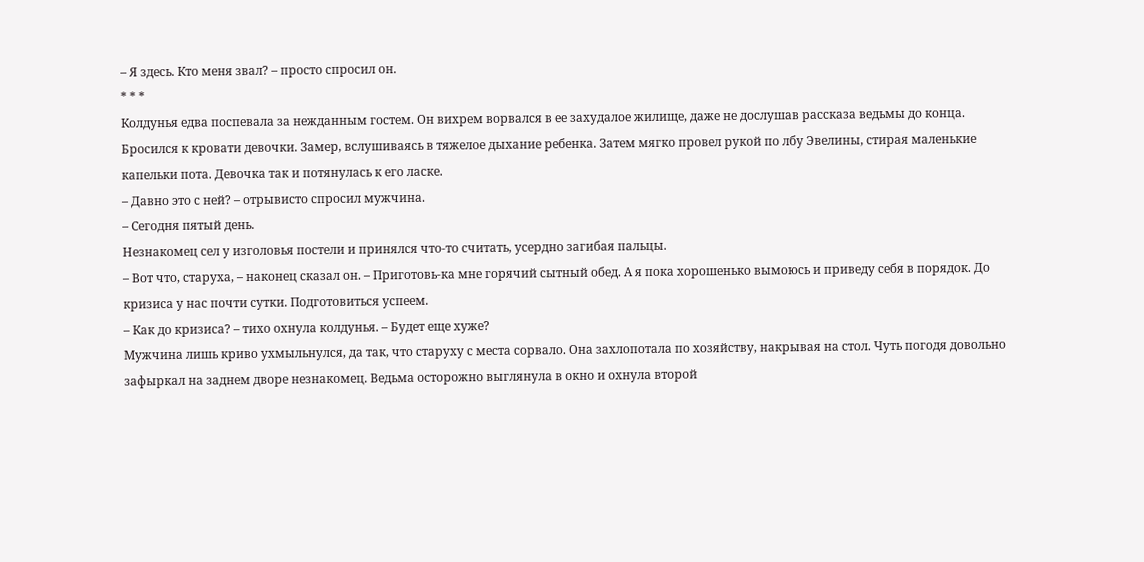– Я здесь. Кто меня звал? – просто спросил он.
* * *
Колдунья едва поспевала за нежданным гостем. Он вихрем ворвался в ее захудалое жилище, даже не дослушав рассказа ведьмы до конца. Бросился к кровати девочки. Замер, вслушиваясь в тяжелое дыхание ребенка. Затем мягко провел рукой по лбу Эвелины, стирая маленькие капельки пота. Девочка так и потянулась к его ласке.
– Давно это с ней? – отрывисто спросил мужчина.
– Сегодня пятый день.
Незнакомец сел у изголовья постели и принялся что-то считать, усердно загибая пальцы.
– Вот что, старуха, – наконец сказал он. – Приготовь-ка мне горячий сытный обед. А я пока хорошенько вымоюсь и приведу себя в порядок. До кризиса у нас почти сутки. Подготовиться успеем.
– Как до кризиса? – тихо охнула колдунья. – Будет еще хуже?
Мужчина лишь криво ухмыльнулся, да так, что старуху с места сорвало. Она захлопотала по хозяйству, накрывая на стол. Чуть погодя довольно зафыркал на заднем дворе незнакомец. Ведьма осторожно выглянула в окно и охнула второй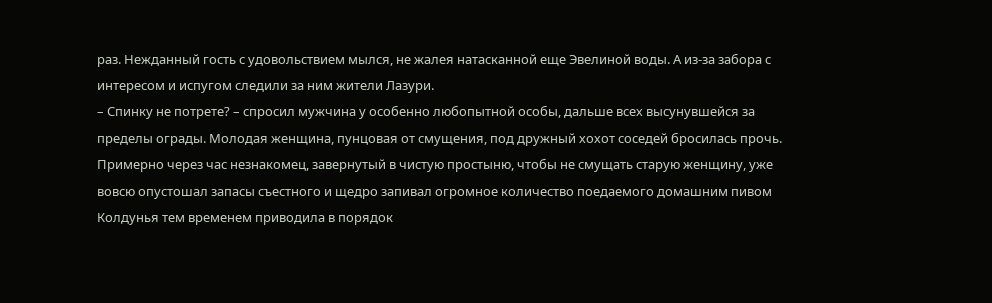раз. Нежданный гость с удовольствием мылся, не жалея натасканной еще Эвелиной воды. А из-за забора с интересом и испугом следили за ним жители Лазури.
– Спинку не потрете? – спросил мужчина у особенно любопытной особы, дальше всех высунувшейся за пределы ограды. Молодая женщина, пунцовая от смущения, под дружный хохот соседей бросилась прочь.
Примерно через час незнакомец, завернутый в чистую простыню, чтобы не смущать старую женщину, уже вовсю опустошал запасы съестного и щедро запивал огромное количество поедаемого домашним пивом Колдунья тем временем приводила в порядок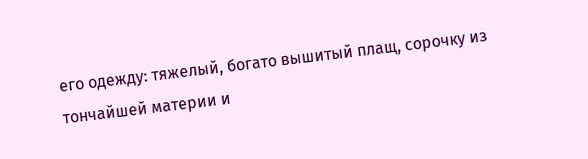его одежду: тяжелый, богато вышитый плащ, сорочку из тончайшей материи и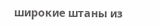широкие штаны из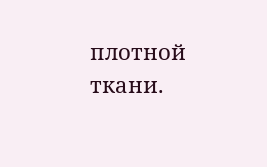плотной ткани.